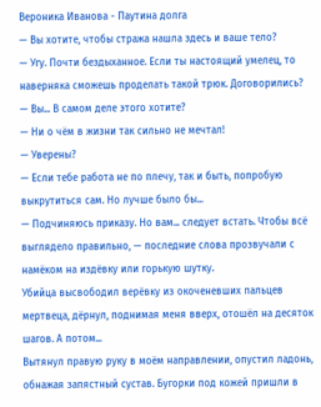Вероника Иванова - Паутина долга
— Вы хотите, чтобы стража нашла здесь и ваше тело?
— Угу. Почти бездыханное. Если ты настоящий умелец, то наверняка сможешь проделать такой трюк. Договорились?
— Вы... В самом деле этого хотите?
— Ни о чём в жизни так сильно не мечтал!
— Уверены?
— Если тебе работа не по плечу, так и быть, попробую выкрутиться сам. Но лучше было бы...
— Подчиняюсь приказу. Но вам... следует встать. Чтобы всё выглядело правильно, — последние слова прозвучали с намёком на издёвку или горькую шутку.
Убийца высвободил верёвку из окоченевших пальцев мертвеца, дёрнул, поднимая меня вверх, отошёл на десяток шагов. А потом...
Вытянул правую руку в моём направлении, опустил ладонь, обнажая запястный сустав. Бугорки под кожей пришли в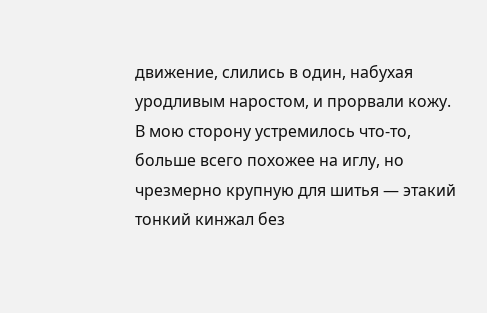движение, слились в один, набухая уродливым наростом, и прорвали кожу. В мою сторону устремилось что-то, больше всего похожее на иглу, но чрезмерно крупную для шитья — этакий тонкий кинжал без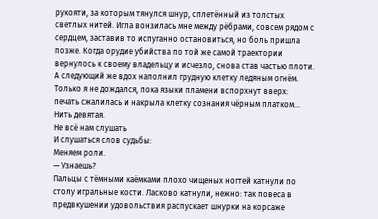рукояти, за которым тянулся шнур, сплетённый из толстых светлых нитей. Игла вонзилась мне между рёбрами, совсем рядом с сердцем, заставив то испуганно остановиться, но боль пришла позже. Когда орудие убийства по той же самой траектории вернулось к своему владельцу и исчезло, снова став частью плоти. А следующий же вдох наполнил грудную клетку ледяным огнём. Только я не дождался, пока языки пламени вспорхнут вверх: печать сжалилась и накрыла клетку сознания чёрным платком...
Нить девятая.
Не всё нам слушать
И слушаться слов судьбы:
Меняем роли.
— Узнаешь?
Пальцы с тёмными каёмками плохо чищеных ногтей катнули по столу игральные кости. Ласково катнули, нежно: так повеса в предвкушении удовольствия распускает шнурки на корсаже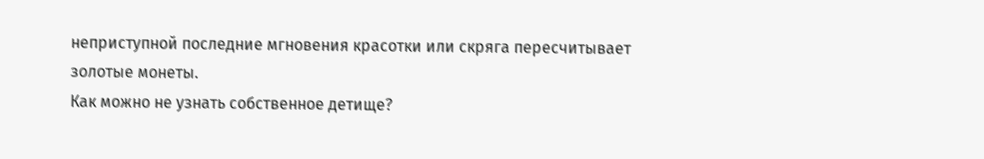неприступной последние мгновения красотки или скряга пересчитывает золотые монеты.
Как можно не узнать собственное детище?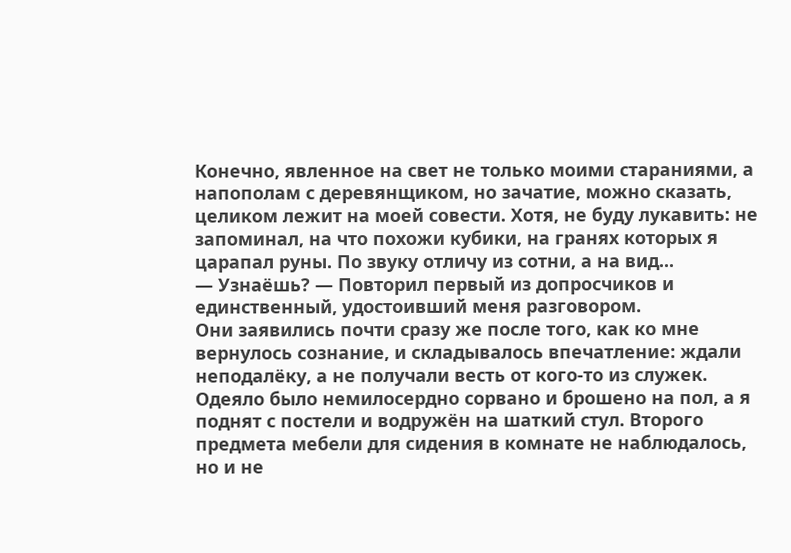Конечно, явленное на свет не только моими стараниями, а напополам с деревянщиком, но зачатие, можно сказать, целиком лежит на моей совести. Хотя, не буду лукавить: не запоминал, на что похожи кубики, на гранях которых я царапал руны. По звуку отличу из сотни, а на вид...
— Узнаёшь? — Повторил первый из допросчиков и единственный, удостоивший меня разговором.
Они заявились почти сразу же после того, как ко мне вернулось сознание, и складывалось впечатление: ждали неподалёку, а не получали весть от кого-то из служек. Одеяло было немилосердно сорвано и брошено на пол, а я поднят с постели и водружён на шаткий стул. Второго предмета мебели для сидения в комнате не наблюдалось, но и не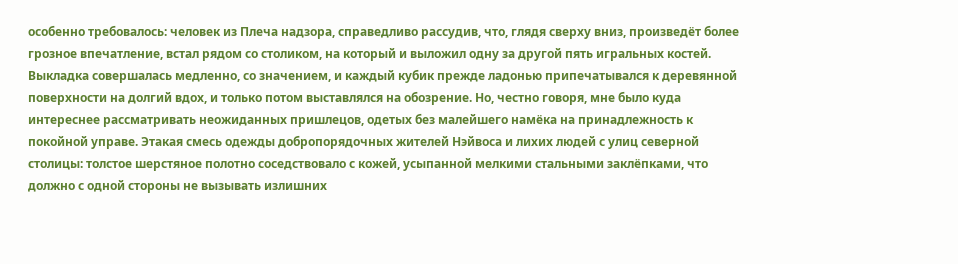особенно требовалось: человек из Плеча надзора, справедливо рассудив, что, глядя сверху вниз, произведёт более грозное впечатление, встал рядом со столиком, на который и выложил одну за другой пять игральных костей. Выкладка совершалась медленно, со значением, и каждый кубик прежде ладонью припечатывался к деревянной поверхности на долгий вдох, и только потом выставлялся на обозрение. Но, честно говоря, мне было куда интереснее рассматривать неожиданных пришлецов, одетых без малейшего намёка на принадлежность к покойной управе. Этакая смесь одежды добропорядочных жителей Нэйвоса и лихих людей с улиц северной столицы: толстое шерстяное полотно соседствовало с кожей, усыпанной мелкими стальными заклёпками, что должно с одной стороны не вызывать излишних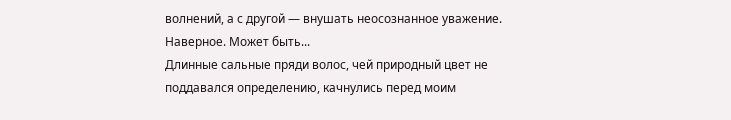волнений, а с другой — внушать неосознанное уважение. Наверное. Может быть...
Длинные сальные пряди волос, чей природный цвет не поддавался определению, качнулись перед моим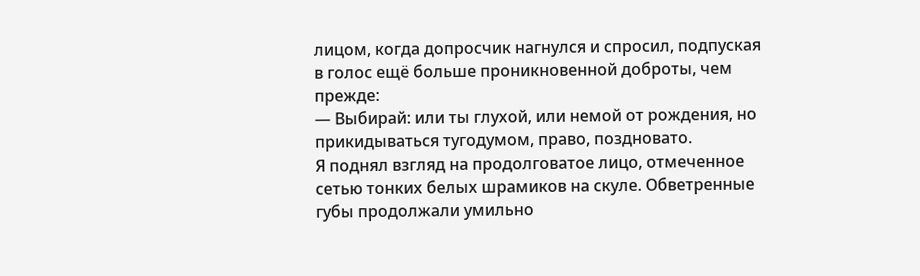лицом, когда допросчик нагнулся и спросил, подпуская в голос ещё больше проникновенной доброты, чем прежде:
— Выбирай: или ты глухой, или немой от рождения, но прикидываться тугодумом, право, поздновато.
Я поднял взгляд на продолговатое лицо, отмеченное сетью тонких белых шрамиков на скуле. Обветренные губы продолжали умильно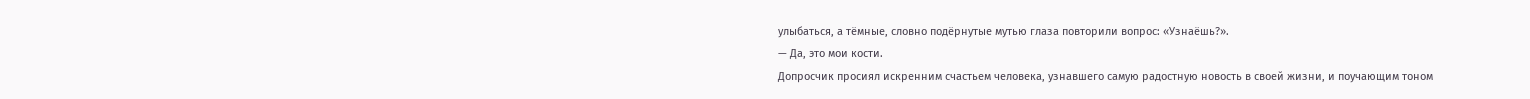улыбаться, а тёмные, словно подёрнутые мутью глаза повторили вопрос: «Узнаёшь?».
— Да, это мои кости.
Допросчик просиял искренним счастьем человека, узнавшего самую радостную новость в своей жизни, и поучающим тоном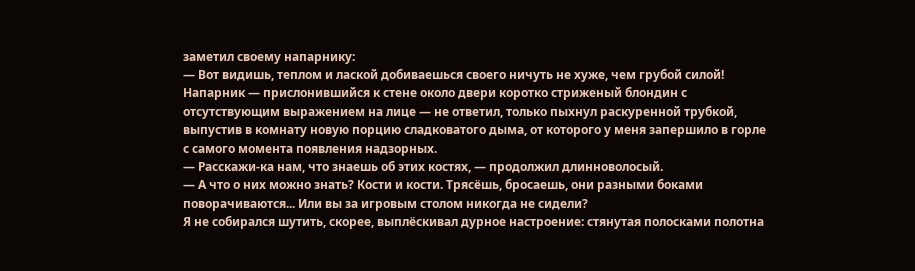заметил своему напарнику:
— Вот видишь, теплом и лаской добиваешься своего ничуть не хуже, чем грубой силой!
Напарник — прислонившийся к стене около двери коротко стриженый блондин с отсутствующим выражением на лице — не ответил, только пыхнул раскуренной трубкой, выпустив в комнату новую порцию сладковатого дыма, от которого у меня запершило в горле с самого момента появления надзорных.
— Расскажи-ка нам, что знаешь об этих костях, — продолжил длинноволосый.
— А что о них можно знать? Кости и кости. Трясёшь, бросаешь, они разными боками поворачиваются... Или вы за игровым столом никогда не сидели?
Я не собирался шутить, скорее, выплёскивал дурное настроение: стянутая полосками полотна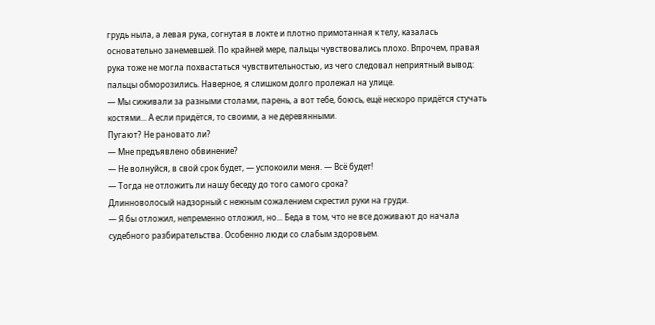грудь ныла, а левая рука, согнутая в локте и плотно примотанная к телу, казалась основательно занемевшей. По крайней мере, пальцы чувствовались плохо. Впрочем, правая рука тоже не могла похвастаться чувствительностью, из чего следовал неприятный вывод: пальцы обморозились. Наверное, я слишком долго пролежал на улице.
— Мы сиживали за разными столами, парень, а вот тебе, боюсь, ещё нескоро придётся стучать костями... А если придётся, то своими, а не деревянными.
Пугают? Не рановато ли?
— Мне предъявлено обвинение?
— Не волнуйся, в свой срок будет, — успокоили меня. — Всё будет!
— Тогда не отложить ли нашу беседу до того самого срока?
Длинноволосый надзорный с нежным сожалением скрестил руки на груди.
— Я бы отложил, непременно отложил, но... Беда в том, что не все доживают до начала судебного разбирательства. Особенно люди со слабым здоровьем.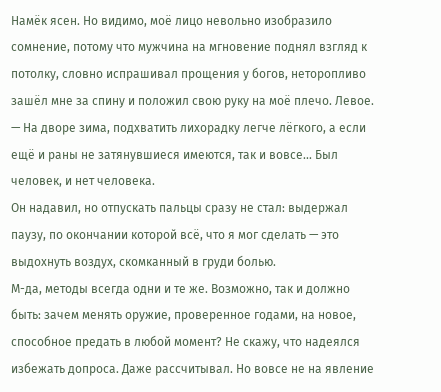Намёк ясен. Но видимо, моё лицо невольно изобразило сомнение, потому что мужчина на мгновение поднял взгляд к потолку, словно испрашивал прощения у богов, неторопливо зашёл мне за спину и положил свою руку на моё плечо. Левое.
— На дворе зима, подхватить лихорадку легче лёгкого, а если ещё и раны не затянувшиеся имеются, так и вовсе... Был человек, и нет человека.
Он надавил, но отпускать пальцы сразу не стал: выдержал паузу, по окончании которой всё, что я мог сделать — это выдохнуть воздух, скомканный в груди болью.
М-да, методы всегда одни и те же. Возможно, так и должно быть: зачем менять оружие, проверенное годами, на новое, способное предать в любой момент? Не скажу, что надеялся избежать допроса. Даже рассчитывал. Но вовсе не на явление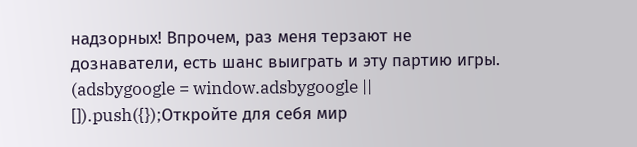надзорных! Впрочем, раз меня терзают не дознаватели, есть шанс выиграть и эту партию игры.
(adsbygoogle = window.adsbygoogle || []).push({});Откройте для себя мир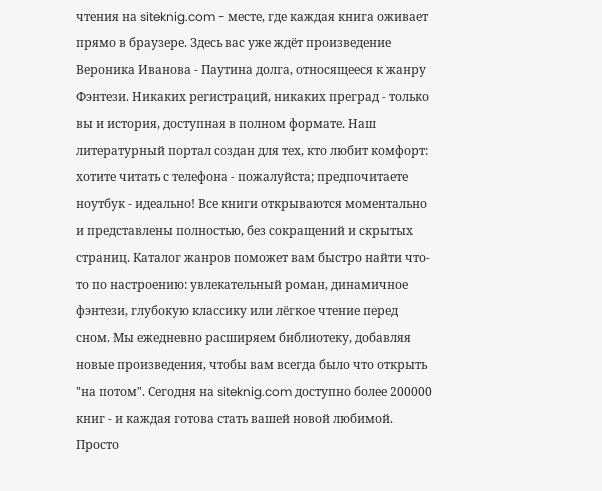чтения на siteknig.com - месте, где каждая книга оживает прямо в браузере. Здесь вас уже ждёт произведение Вероника Иванова - Паутина долга, относящееся к жанру Фэнтези. Никаких регистраций, никаких преград - только вы и история, доступная в полном формате. Наш литературный портал создан для тех, кто любит комфорт: хотите читать с телефона - пожалуйста; предпочитаете ноутбук - идеально! Все книги открываются моментально и представлены полностью, без сокращений и скрытых страниц. Каталог жанров поможет вам быстро найти что-то по настроению: увлекательный роман, динамичное фэнтези, глубокую классику или лёгкое чтение перед сном. Мы ежедневно расширяем библиотеку, добавляя новые произведения, чтобы вам всегда было что открыть "на потом". Сегодня на siteknig.com доступно более 200000 книг - и каждая готова стать вашей новой любимой. Просто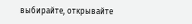выбирайте, открывайте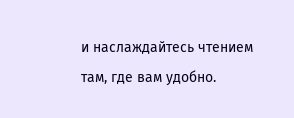и наслаждайтесь чтением там, где вам удобно.